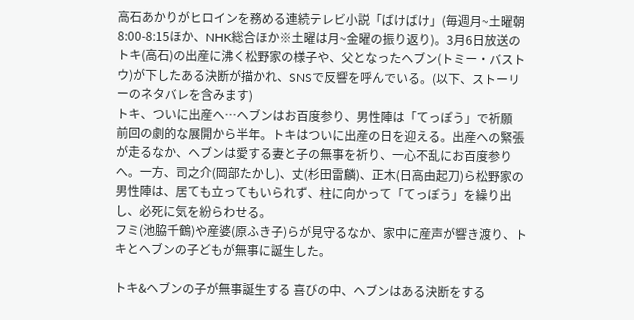高石あかりがヒロインを務める連続テレビ小説「ばけばけ」(毎週月~土曜朝8:00-8:15ほか、NHK総合ほか※土曜は月~金曜の振り返り)。3月6日放送のトキ(高石)の出産に沸く松野家の様子や、父となったヘブン(トミー・バストウ)が下したある決断が描かれ、SNSで反響を呼んでいる。(以下、ストーリーのネタバレを含みます)
トキ、ついに出産へ…ヘブンはお百度参り、男性陣は「てっぽう」で祈願
前回の劇的な展開から半年。トキはついに出産の日を迎える。出産への緊張が走るなか、ヘブンは愛する妻と子の無事を祈り、一心不乱にお百度参りへ。一方、司之介(岡部たかし)、丈(杉田雷麟)、正木(日高由起刀)ら松野家の男性陣は、居ても立ってもいられず、柱に向かって「てっぽう」を繰り出し、必死に気を紛らわせる。
フミ(池脇千鶴)や産婆(原ふき子)らが見守るなか、家中に産声が響き渡り、トキとヘブンの子どもが無事に誕生した。

トキ&ヘブンの子が無事誕生する 喜びの中、ヘブンはある決断をする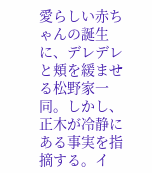愛らしい赤ちゃんの誕生に、デレデレと頬を緩ませる松野家一同。しかし、正木が冷静にある事実を指摘する。イ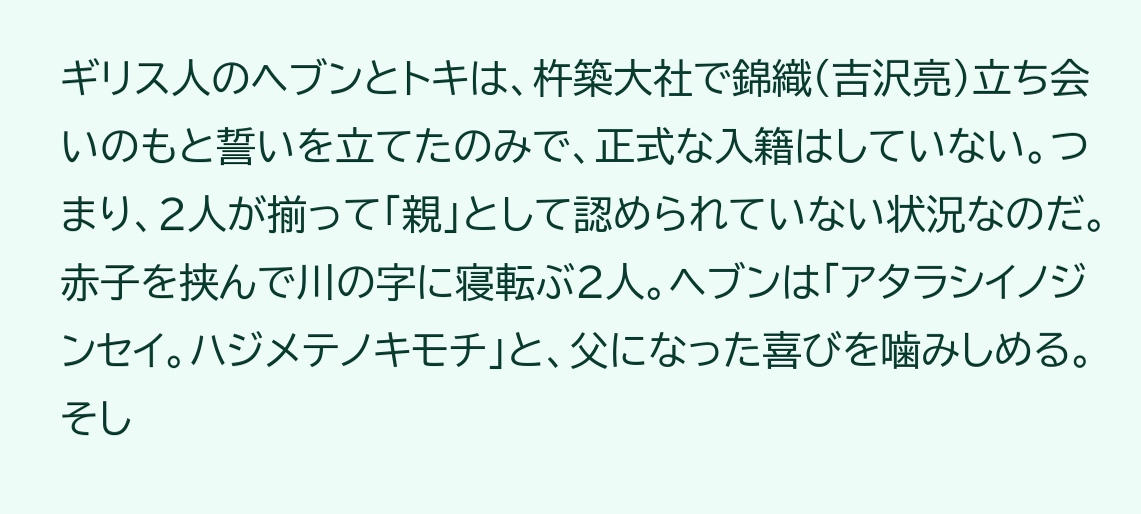ギリス人のヘブンとトキは、杵築大社で錦織(吉沢亮)立ち会いのもと誓いを立てたのみで、正式な入籍はしていない。つまり、2人が揃って「親」として認められていない状況なのだ。
赤子を挟んで川の字に寝転ぶ2人。ヘブンは「アタラシイノジンセイ。ハジメテノキモチ」と、父になった喜びを噛みしめる。
そし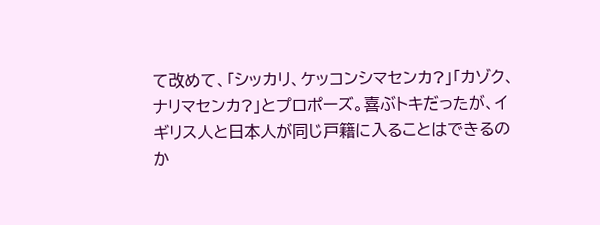て改めて、「シッカリ、ケッコンシマセンカ?」「カゾク、ナリマセンカ?」とプロポーズ。喜ぶトキだったが、イギリス人と日本人が同じ戸籍に入ることはできるのか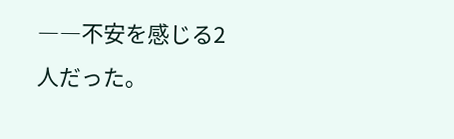――不安を感じる2人だった。